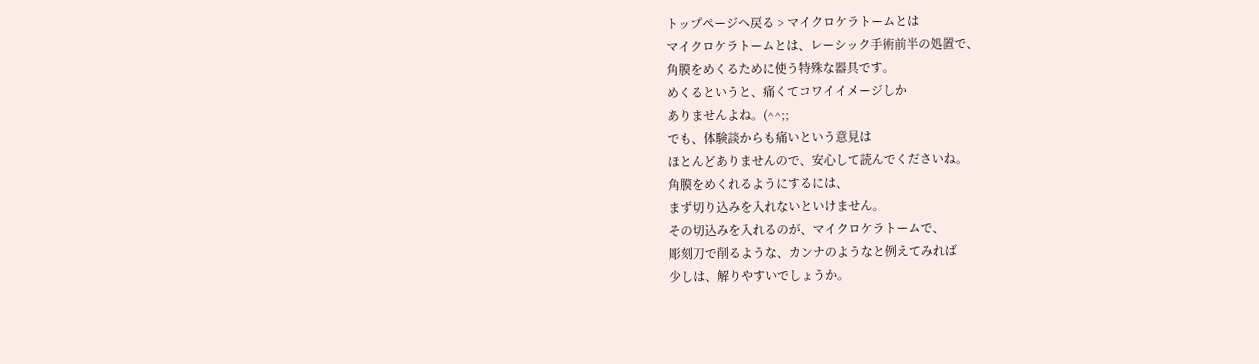トップページへ戻る > マイクロケラトームとは
マイクロケラトームとは、レーシック手術前半の処置で、
角膜をめくるために使う特殊な器具です。
めくるというと、痛くてコワイイメージしか
ありませんよね。(^^;;
でも、体験談からも痛いという意見は
ほとんどありませんので、安心して読んでくださいね。
角膜をめくれるようにするには、
まず切り込みを入れないといけません。
その切込みを入れるのが、マイクロケラトームで、
彫刻刀で削るような、カンナのようなと例えてみれば
少しは、解りやすいでしょうか。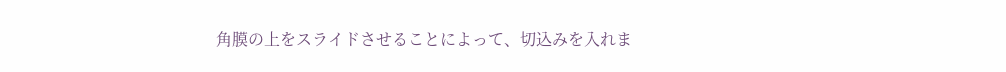角膜の上をスライドさせることによって、切込みを入れま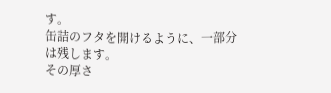す。
缶詰のフタを開けるように、一部分は残します。
その厚さ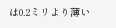は0.2ミリより薄い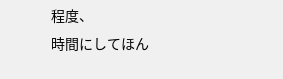程度、
時間にしてほん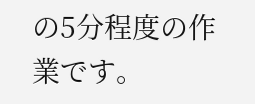の5分程度の作業です。